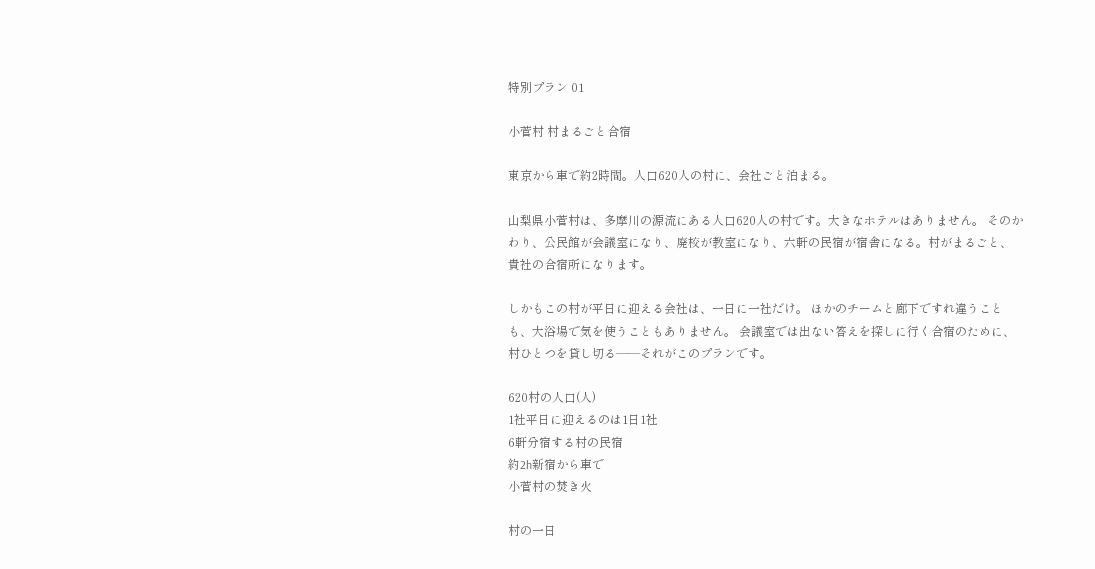特別プラン 01

小菅村 村まるごと合宿

東京から車で約2時間。人口620人の村に、会社ごと泊まる。

山梨県小菅村は、多摩川の源流にある人口620人の村です。大きなホテルはありません。 そのかわり、公民館が会議室になり、廃校が教室になり、六軒の民宿が宿舎になる。村がまるごと、貴社の合宿所になります。

しかもこの村が平日に迎える会社は、一日に一社だけ。 ほかのチームと廊下ですれ違うことも、大浴場で気を使うこともありません。 会議室では出ない答えを探しに行く合宿のために、村ひとつを貸し切る——それがこのプランです。

620村の人口(人)
1社平日に迎えるのは1日1社
6軒分宿する村の民宿
約2h新宿から車で
小菅村の焚き火

村の一日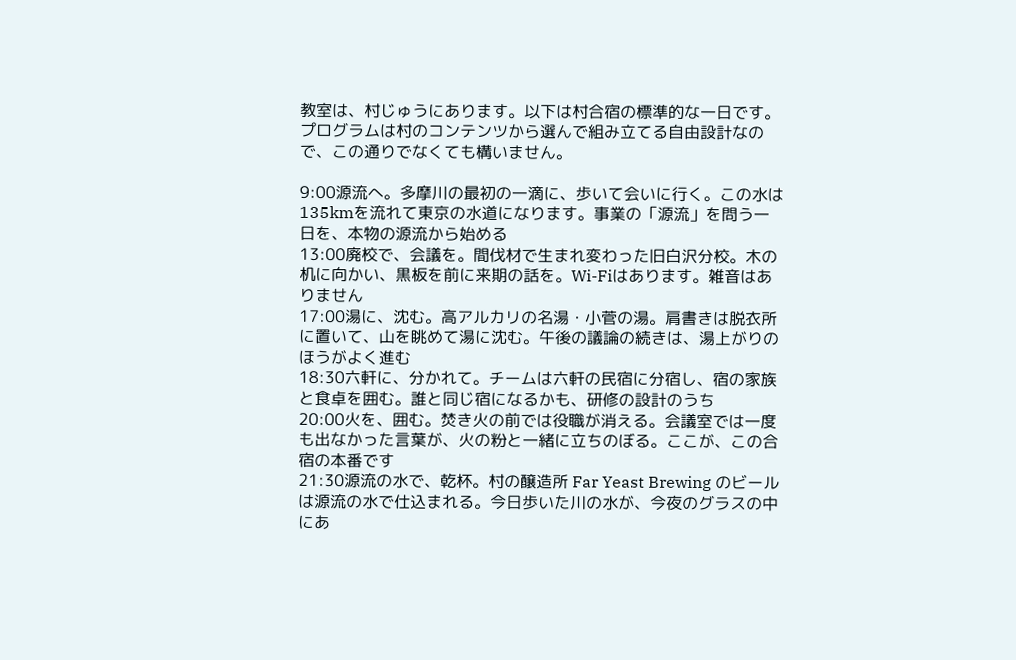教室は、村じゅうにあります。以下は村合宿の標準的な一日です。 プログラムは村のコンテンツから選んで組み立てる自由設計なので、この通りでなくても構いません。

9:00源流へ。多摩川の最初の一滴に、歩いて会いに行く。この水は135kmを流れて東京の水道になります。事業の「源流」を問う一日を、本物の源流から始める
13:00廃校で、会議を。間伐材で生まれ変わった旧白沢分校。木の机に向かい、黒板を前に来期の話を。Wi-Fiはあります。雑音はありません
17:00湯に、沈む。高アルカリの名湯・小菅の湯。肩書きは脱衣所に置いて、山を眺めて湯に沈む。午後の議論の続きは、湯上がりのほうがよく進む
18:30六軒に、分かれて。チームは六軒の民宿に分宿し、宿の家族と食卓を囲む。誰と同じ宿になるかも、研修の設計のうち
20:00火を、囲む。焚き火の前では役職が消える。会議室では一度も出なかった言葉が、火の粉と一緒に立ちのぼる。ここが、この合宿の本番です
21:30源流の水で、乾杯。村の醸造所 Far Yeast Brewing のビールは源流の水で仕込まれる。今日歩いた川の水が、今夜のグラスの中にあ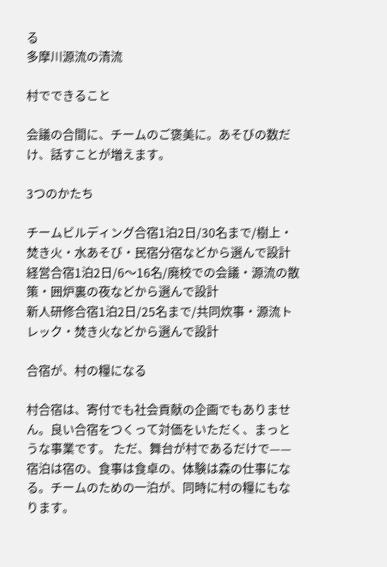る
多摩川源流の清流

村でできること

会議の合間に、チームのご褒美に。あそびの数だけ、話すことが増えます。

3つのかたち

チームビルディング合宿1泊2日/30名まで/樹上・焚き火・水あそび・民宿分宿などから選んで設計
経営合宿1泊2日/6〜16名/廃校での会議・源流の散策・囲炉裏の夜などから選んで設計
新人研修合宿1泊2日/25名まで/共同炊事・源流トレック・焚き火などから選んで設計

合宿が、村の糧になる

村合宿は、寄付でも社会貢献の企画でもありません。良い合宿をつくって対価をいただく、まっとうな事業です。 ただ、舞台が村であるだけで——宿泊は宿の、食事は食卓の、体験は森の仕事になる。チームのための一泊が、同時に村の糧にもなります。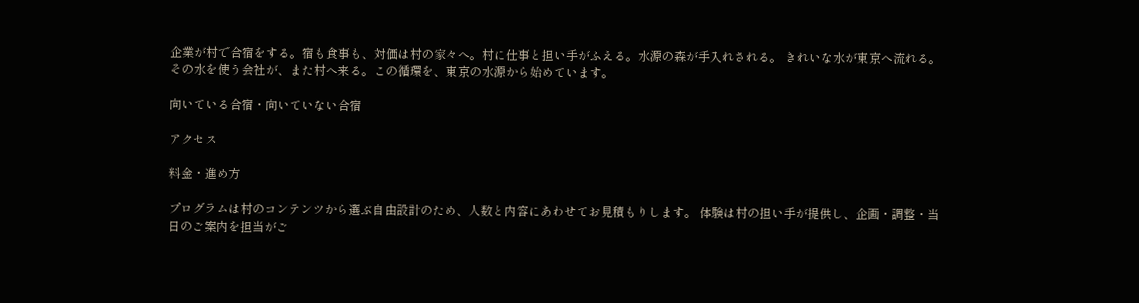企業が村で合宿をする。宿も食事も、対価は村の家々へ。村に仕事と担い手がふえる。水源の森が手入れされる。 きれいな水が東京へ流れる。その水を使う会社が、また村へ来る。この循環を、東京の水源から始めています。

向いている合宿・向いていない合宿

アクセス

料金・進め方

プログラムは村のコンテンツから選ぶ自由設計のため、人数と内容にあわせてお見積もりします。 体験は村の担い手が提供し、企画・調整・当日のご案内を担当がご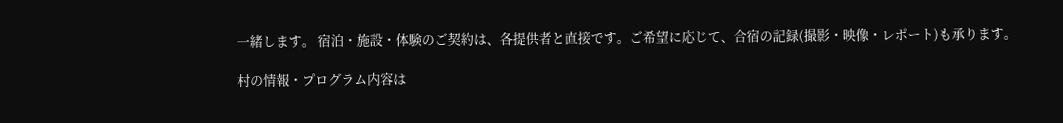一緒します。 宿泊・施設・体験のご契約は、各提供者と直接です。ご希望に応じて、合宿の記録(撮影・映像・レポート)も承ります。

村の情報・プログラム内容は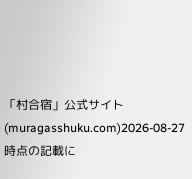「村合宿」公式サイト(muragasshuku.com)2026-08-27時点の記載に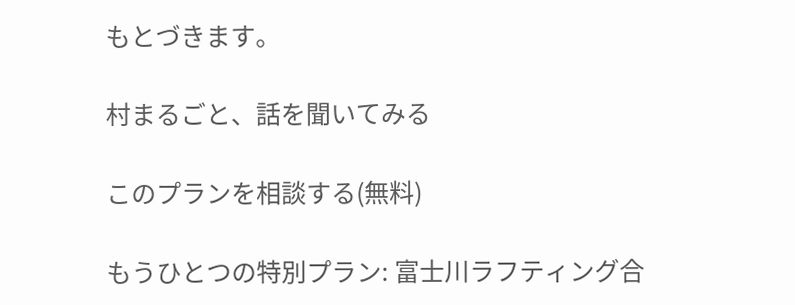もとづきます。

村まるごと、話を聞いてみる

このプランを相談する(無料)

もうひとつの特別プラン: 富士川ラフティング合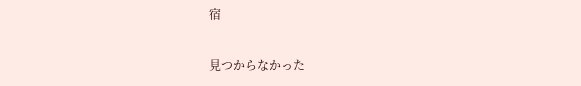宿

見つからなかった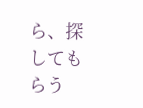ら、探してもらう